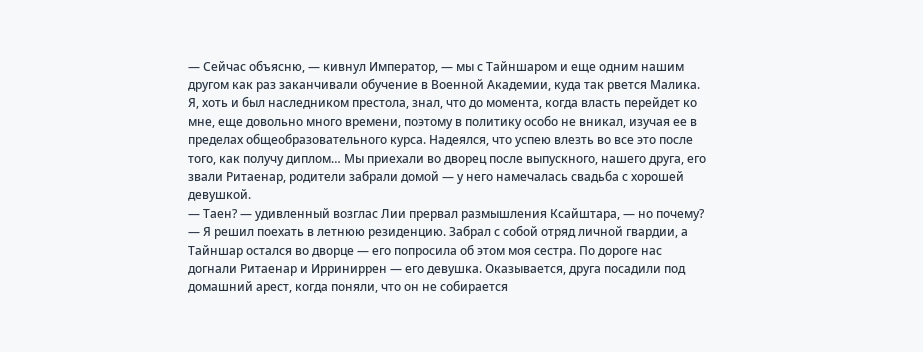— Сейчас объясню, — кивнул Император, — мы с Тайншаром и еще одним нашим другом как раз заканчивали обучение в Военной Академии, куда так рвется Малика. Я, хоть и был наследником престола, знал, что до момента, когда власть перейдет ко мне, еще довольно много времени, поэтому в политику особо не вникал, изучая ее в пределах общеобразовательного курса. Надеялся, что успею влезть во все это после того, как получу диплом… Мы приехали во дворец после выпускного, нашего друга, его звали Ритаенар, родители забрали домой — у него намечалась свадьба с хорошей девушкой.
— Таен? — удивленный возглас Лии прервал размышления Ксайштара, — но почему?
— Я решил поехать в летнюю резиденцию. Забрал с собой отряд личной гвардии, а Тайншар остался во дворце — его попросила об этом моя сестра. По дороге нас догнали Ритаенар и Ирриниррен — его девушка. Оказывается, друга посадили под домашний арест, когда поняли, что он не собирается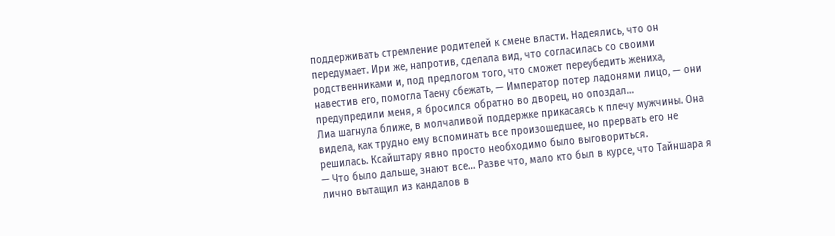поддерживать стремление родителей к смене власти. Надеялись, что он передумает. Ири же, напротив, сделала вид, что согласилась со своими родственниками и, под предлогом того, что сможет переубедить жениха, навестив его, помогла Таену сбежать, — Император потер ладонями лицо, — они предупредили меня, я бросился обратно во дворец, но опоздал…
Лиа шагнула ближе, в молчаливой поддержке прикасаясь к плечу мужчины. Она видела, как трудно ему вспоминать все произошедшее, но прервать его не решилась. Ксайштару явно просто необходимо было выговориться.
— Что было дальше, знают все… Разве что, мало кто был в курсе, что Тайншара я лично вытащил из кандалов в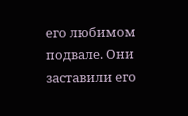его любимом подвале. Они заставили его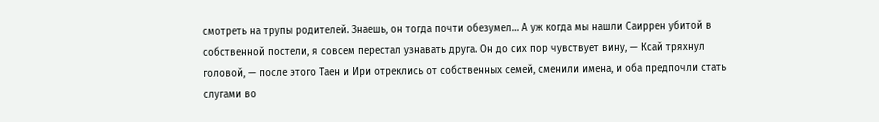смотреть на трупы родителей. Знаешь, он тогда почти обезумел… А уж когда мы нашли Саиррен убитой в собственной постели, я совсем перестал узнавать друга. Он до сих пор чувствует вину, — Ксай тряхнул головой, — после этого Таен и Ири отреклись от собственных семей, сменили имена, и оба предпочли стать слугами во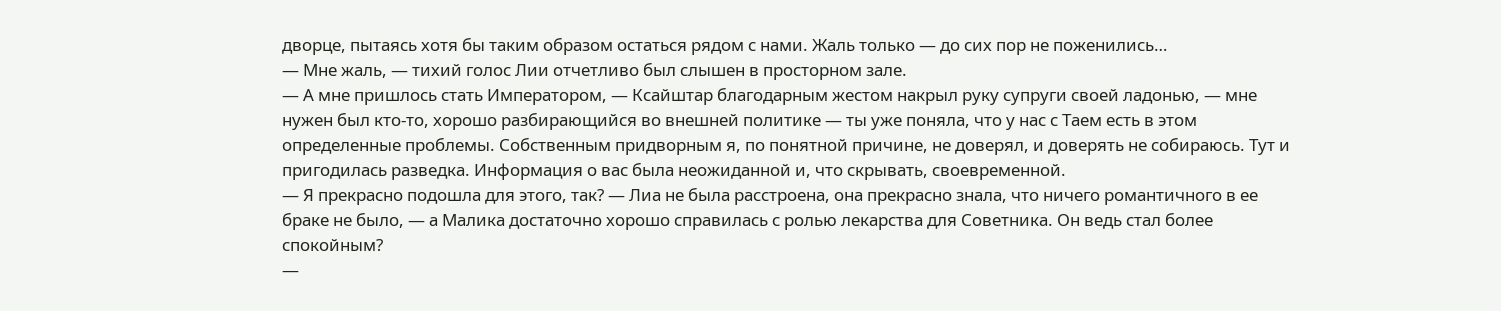дворце, пытаясь хотя бы таким образом остаться рядом с нами. Жаль только — до сих пор не поженились…
— Мне жаль, — тихий голос Лии отчетливо был слышен в просторном зале.
— А мне пришлось стать Императором, — Ксайштар благодарным жестом накрыл руку супруги своей ладонью, — мне нужен был кто-то, хорошо разбирающийся во внешней политике — ты уже поняла, что у нас с Таем есть в этом определенные проблемы. Собственным придворным я, по понятной причине, не доверял, и доверять не собираюсь. Тут и пригодилась разведка. Информация о вас была неожиданной и, что скрывать, своевременной.
— Я прекрасно подошла для этого, так? — Лиа не была расстроена, она прекрасно знала, что ничего романтичного в ее браке не было, — а Малика достаточно хорошо справилась с ролью лекарства для Советника. Он ведь стал более спокойным?
—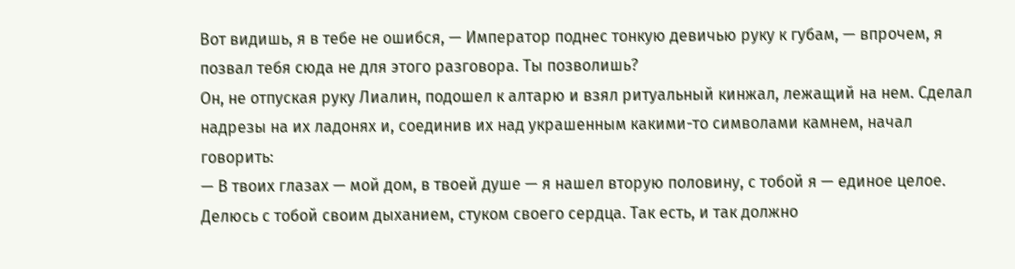Вот видишь, я в тебе не ошибся, — Император поднес тонкую девичью руку к губам, — впрочем, я позвал тебя сюда не для этого разговора. Ты позволишь?
Он, не отпуская руку Лиалин, подошел к алтарю и взял ритуальный кинжал, лежащий на нем. Сделал надрезы на их ладонях и, соединив их над украшенным какими-то символами камнем, начал говорить:
— В твоих глазах — мой дом, в твоей душе — я нашел вторую половину, с тобой я — единое целое. Делюсь с тобой своим дыханием, стуком своего сердца. Так есть, и так должно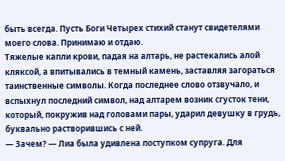быть всегда. Пусть Боги Четырех стихий станут свидетелями моего слова. Принимаю и отдаю.
Тяжелые капли крови, падая на алтарь, не растекались алой кляксой, а впитывались в темный камень, заставляя загораться таинственные символы. Когда последнее слово отзвучало, и вспыхнул последний символ, над алтарем возник сгусток тени, который, покружив над головами пары, ударил девушку в грудь, буквально растворившись с ней.
— Зачем? — Лиа была удивлена поступком супруга. Для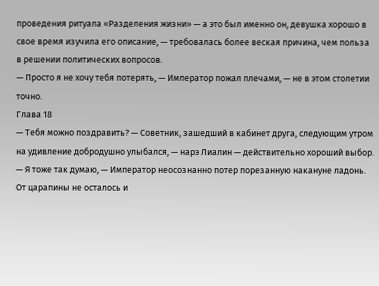проведения ритуала «Разделения жизни» — а это был именно он, девушка хорошо в свое время изучила его описание, — требовалась более веская причина, чем польза в решении политических вопросов.
— Просто я не хочу тебя потерять, — Император пожал плечами, — не в этом столетии точно.
Глава 18
— Тебя можно поздравить? — Советник, зашедший в кабинет друга, следующим утром на удивление добродушно улыбался, — нарэ Лиалин — действительно хороший выбор.
— Я тоже так думаю, — Император неосознанно потер порезанную накануне ладонь. От царапины не осталось и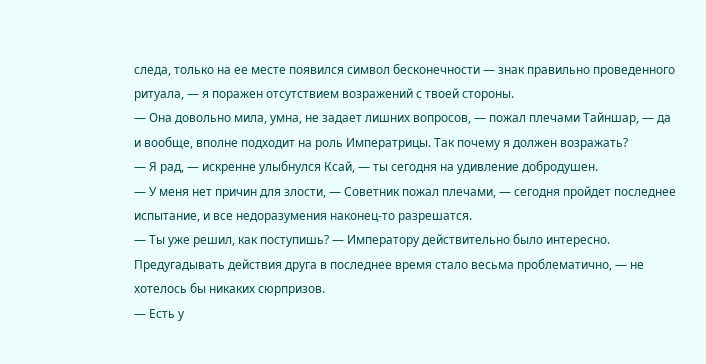следа, только на ее месте появился символ бесконечности — знак правильно проведенного ритуала, — я поражен отсутствием возражений с твоей стороны.
— Она довольно мила, умна, не задает лишних вопросов, — пожал плечами Тайншар, — да и вообще, вполне подходит на роль Императрицы. Так почему я должен возражать?
— Я рад, — искренне улыбнулся Ксай, — ты сегодня на удивление добродушен.
— У меня нет причин для злости, — Советник пожал плечами, — сегодня пройдет последнее испытание, и все недоразумения наконец-то разрешатся.
— Ты уже решил, как поступишь? — Императору действительно было интересно. Предугадывать действия друга в последнее время стало весьма проблематично, — не хотелось бы никаких сюрпризов.
— Есть у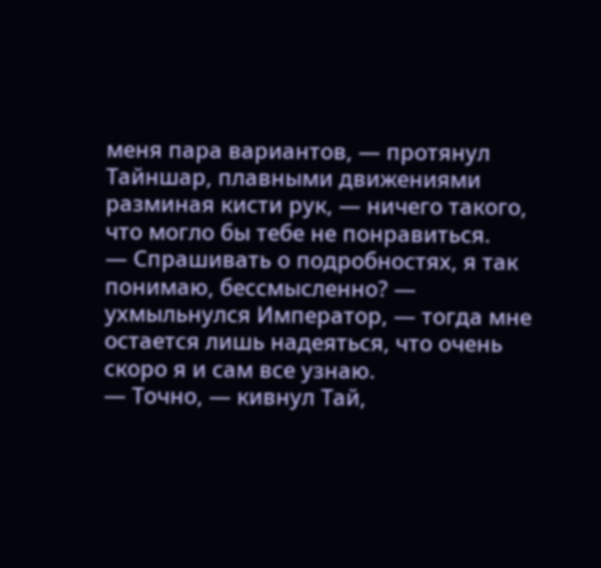меня пара вариантов, — протянул Тайншар, плавными движениями разминая кисти рук, — ничего такого, что могло бы тебе не понравиться.
— Спрашивать о подробностях, я так понимаю, бессмысленно? — ухмыльнулся Император, — тогда мне остается лишь надеяться, что очень скоро я и сам все узнаю.
— Точно, — кивнул Тай,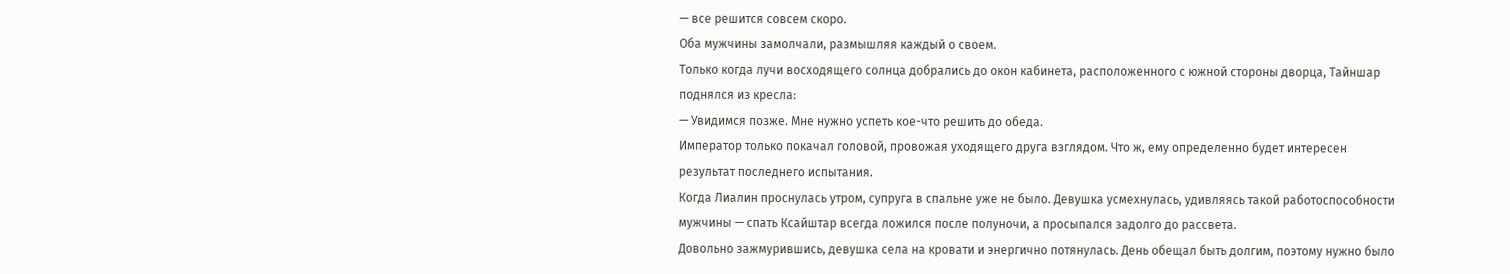— все решится совсем скоро.
Оба мужчины замолчали, размышляя каждый о своем.
Только когда лучи восходящего солнца добрались до окон кабинета, расположенного с южной стороны дворца, Тайншар поднялся из кресла:
— Увидимся позже. Мне нужно успеть кое-что решить до обеда.
Император только покачал головой, провожая уходящего друга взглядом. Что ж, ему определенно будет интересен результат последнего испытания.
Когда Лиалин проснулась утром, супруга в спальне уже не было. Девушка усмехнулась, удивляясь такой работоспособности мужчины — спать Ксайштар всегда ложился после полуночи, а просыпался задолго до рассвета.
Довольно зажмурившись, девушка села на кровати и энергично потянулась. День обещал быть долгим, поэтому нужно было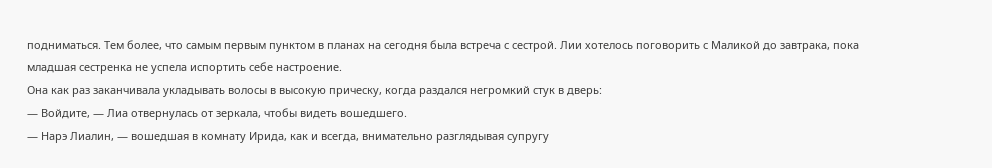подниматься. Тем более, что самым первым пунктом в планах на сегодня была встреча с сестрой. Лии хотелось поговорить с Маликой до завтрака, пока младшая сестренка не успела испортить себе настроение.
Она как раз заканчивала укладывать волосы в высокую прическу, когда раздался негромкий стук в дверь:
— Войдите, — Лиа отвернулась от зеркала, чтобы видеть вошедшего.
— Нарэ Лиалин, — вошедшая в комнату Ирида, как и всегда, внимательно разглядывая супругу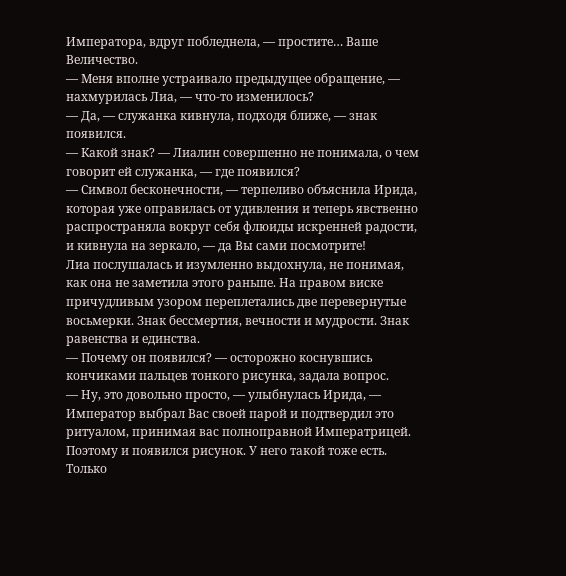Императора, вдруг побледнела, — простите… Ваше Величество.
— Меня вполне устраивало предыдущее обращение, — нахмурилась Лиа, — что-то изменилось?
— Да, — служанка кивнула, подходя ближе, — знак появился.
— Какой знак? — Лиалин совершенно не понимала, о чем говорит ей служанка, — где появился?
— Символ бесконечности, — терпеливо объяснила Ирида, которая уже оправилась от удивления и теперь явственно распространяла вокруг себя флюиды искренней радости, и кивнула на зеркало, — да Вы сами посмотрите!
Лиа послушалась и изумленно выдохнула, не понимая, как она не заметила этого раньше. На правом виске причудливым узором переплетались две перевернутые восьмерки. Знак бессмертия, вечности и мудрости. Знак равенства и единства.
— Почему он появился? — осторожно коснувшись кончиками пальцев тонкого рисунка, задала вопрос.
— Ну, это довольно просто, — улыбнулась Ирида, — Император выбрал Вас своей парой и подтвердил это ритуалом, принимая вас полноправной Императрицей. Поэтому и появился рисунок. У него такой тоже есть. Только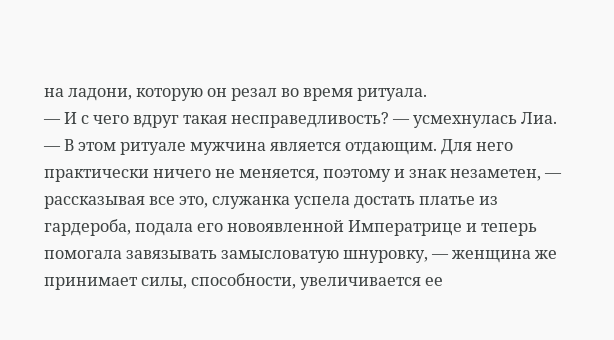на ладони, которую он резал во время ритуала.
— И с чего вдруг такая несправедливость? — усмехнулась Лиа.
— В этом ритуале мужчина является отдающим. Для него практически ничего не меняется, поэтому и знак незаметен, — рассказывая все это, служанка успела достать платье из гардероба, подала его новоявленной Императрице и теперь помогала завязывать замысловатую шнуровку, — женщина же принимает силы, способности, увеличивается ее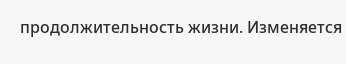продолжительность жизни. Изменяется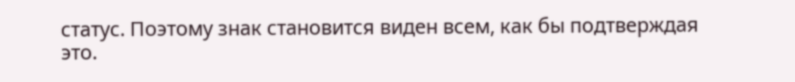статус. Поэтому знак становится виден всем, как бы подтверждая это.